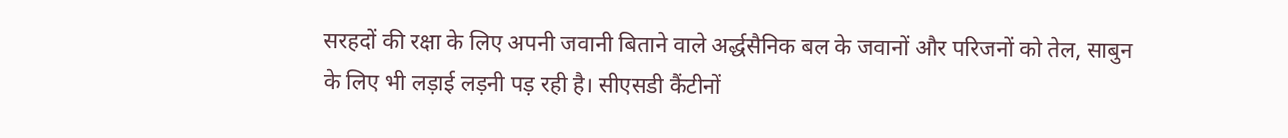सरहदों की रक्षा के लिए अपनी जवानी बिताने वाले अर्द्धसैनिक बल के जवानों और परिजनों को तेल, साबुन के लिए भी लड़ाई लड़नी पड़ रही है। सीएसडी कैंटीनों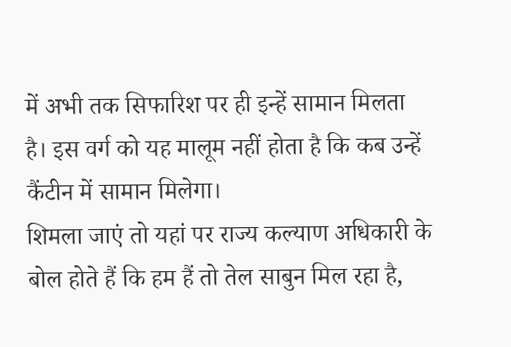में अभी तक सिफारिश पर ही इन्हें सामान मिलता है। इस वर्ग को यह मालूम नहीं होता है कि कब उन्हें कैंटीन में सामान मिलेगा।
शिमला जाएं तो यहां पर राज्य कल्याण अधिकारी के बोल होते हैं कि हम हैं तो तेल साबुन मिल रहा है,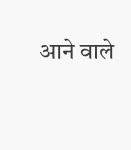आने वाले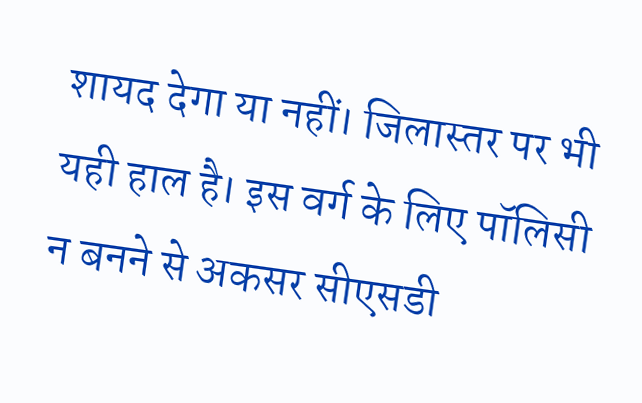शायद देगा या नहीं। जिलास्तर पर भी यही हाल है। इस वर्ग के लिए पॉलिसी न बनने से अकसर सीएसडी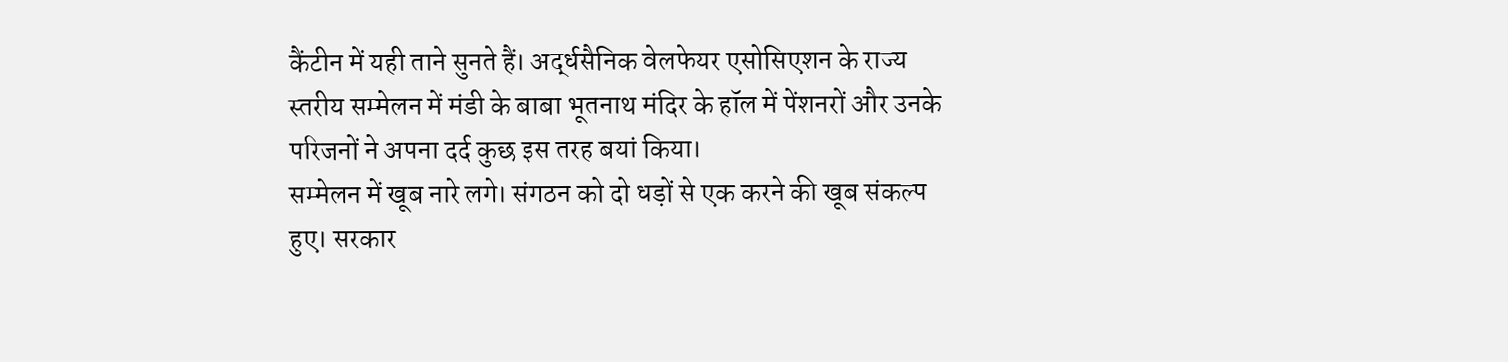कैंटीन में यही ताने सुनते हैं। अर्द्धसैनिक वेलफेयर एसोसिएशन के राज्य स्तरीय सम्मेलन में मंडी के बाबा भूतनाथ मंदिर के हॉल में पेंशनरों और उनके परिजनों ने अपना दर्द कुछ इस तरह बयां किया।
सम्मेलन में खूब नारे लगे। संगठन को दो धड़ों से एक करने की खूब संकल्प हुए। सरकार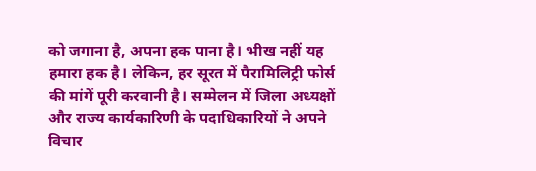को जगाना है, अपना हक पाना है। भीख नहीं यह हमारा हक है। लेकिन, हर सूरत में पैरामिलिट्री फोर्स की मांगें पूरी करवानी है। सम्मेलन में जिला अध्यक्षों और राज्य कार्यकारिणी के पदाधिकारियों ने अपने विचार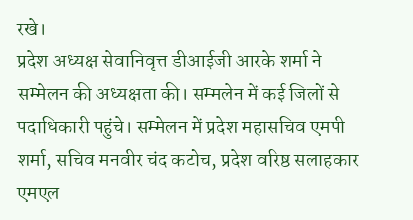रखे।
प्रदेश अध्यक्ष सेवानिवृत्त डीआईजी आरके शर्मा ने सम्मेलन की अध्यक्षता की। सम्मलेन में कई जिलों से पदाधिकारी पहुंचे। सम्मेलन में प्रदेश महासचिव एमपी शर्मा, सचिव मनवीर चंद कटोच, प्रदेश वरिष्ठ सलाहकार एमएल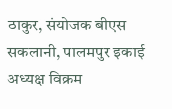ठाकुर, संयोजक बीएस सकलानी, पालमपुर इकाई अध्यक्ष विक्रम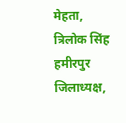मेहता, त्रिलोक सिंह हमीरपुर जिलाध्यक्ष,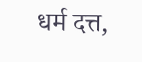धर्म दत्त,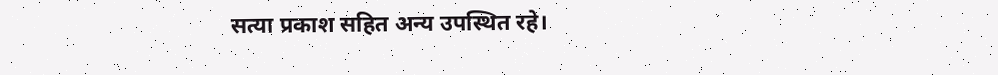सत्या प्रकाश सहित अन्य उपस्थित रहे।